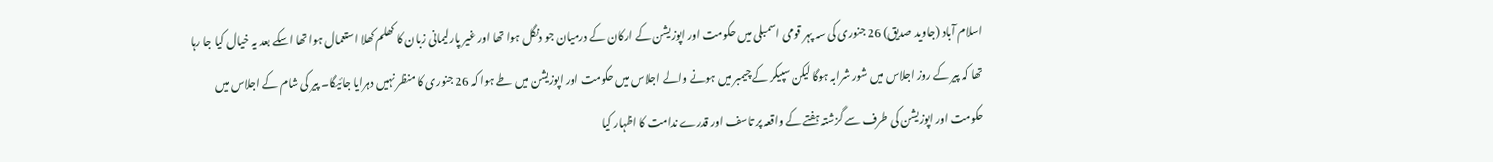اسلام آباد (جاوید صدیق) 26 جنوری کی سہ پہر قومی اسمبلی میں حکومت اور اپوزیشن کے ارکان کے درمیان جو دنگل ہوا تھا اور غیر پارلیمانی زبان کا کھلم کھلا استعمال ہوا تھا اسکے بعد یہ خیال کیا جا رہا تھا کہ پیر کے روز اجلاس میں شور شرابہ ہوگا لیکن سپیکر کے چیمبر میں ہونے والے اجلاس میں حکومت اور اپوزیشن میں طے ہوا کہ 26 جنوری کا منظر نہیں دہرایا جائیگا۔ پیر کی شام کے اجلاس میں حکومت اور اپوزیشن کی طرف سے گزشتہ ہفتے کے واقعہ پر تاسف اور قدرے ندامت کا اظہار کیا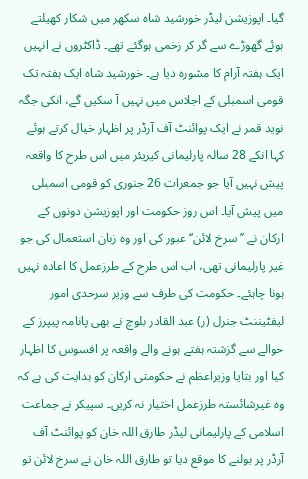گیا۔ اپوزیشن لیڈر خورشید شاہ سکھر میں شکار کھیلتے ہوئے گھوڑے سے گر کر زخمی ہوگئے تھے۔ ڈاکٹروں نے انہیں ایک ہفتہ آرام کا مشورہ دیا ہے۔ خورشید شاہ ایک ہفتہ تک قومی اسمبلی کے اجلاس میں نہیں آ سکیں گے، انکی جگہ نوید قمر نے ایک پوائنٹ آف آرڈر پر اظہار خیال کرتے ہوئے کہا انکے 28 سالہ پارلیمانی کیریئر میں اس طرح کا واقعہ پیش نہیں آیا جو جمعرات 26 جنوری کو قومی اسمبلی میں پیش آیا۔ اس روز حکومت اور اپوزیشن دونوں کے ارکان نے ’’سرخ لائن‘‘ عبور کی اور وہ زبان استعمال کی جو غیر پارلیمانی تھی، اب اس طرح کے طرزعمل کا اعادہ نہیں ہونا چاہئے۔ حکومت کی طرف سے وزیر سرحدی امور لیفٹیننٹ جنرل (ر) عبد القادر بلوچ نے بھی پانامہ پیپرز کے حوالے سے گزشتہ ہفتے ہونے والے واقعہ پر افسوس کا اظہار کیا اور بتایا وزیراعظم نے حکومتی ارکان کو ہدایت کی ہے کہ وہ غیرشائستہ طرزعمل اختیار نہ کریں۔ سپیکر نے جماعت اسلامی کے پارلیمانی لیڈر طارق اللہ خان کو پوائنٹ آف آرڈر پر بولنے کا موقع دیا تو طارق اللہ خان نے سرخ لائن تو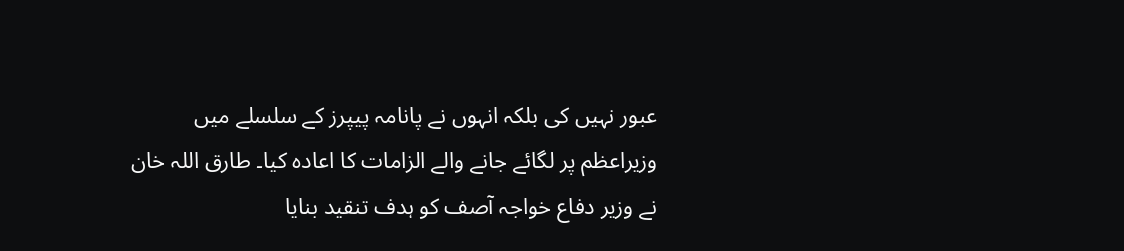عبور نہیں کی بلکہ انہوں نے پانامہ پیپرز کے سلسلے میں وزیراعظم پر لگائے جانے والے الزامات کا اعادہ کیا۔ طارق اللہ خان نے وزیر دفاع خواجہ آصف کو ہدف تنقید بنایا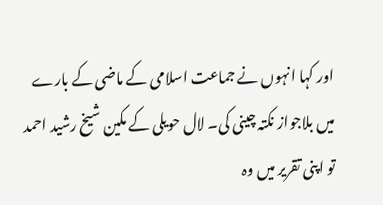اور کہا انہوں نے جماعت اسلامی کے ماضی کے بارے میں بلاجواز نکتہ چینی کی۔ لال حویلی کے مکین شیخ رشید احمد تو اپنی تقریر میں وہ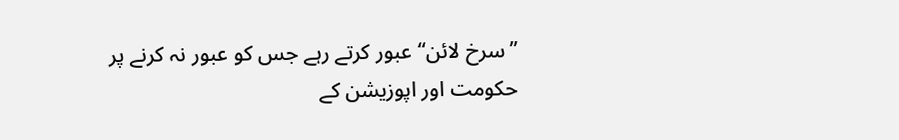’’سرخ لائن‘‘ عبور کرتے رہے جس کو عبور نہ کرنے پر حکومت اور اپوزیشن کے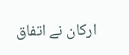ارکان نے اتفاق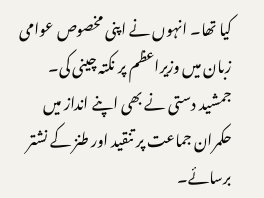کیا تھا۔ انہوں نے اپنی مخصوص عوامی زبان میں وزیراعظم پر نکتہ چینی کی۔ جمشید دستی نے بھی اپنے انداز میں حکمران جماعت پر تنقید اور طنز کے نشتر برسائے۔